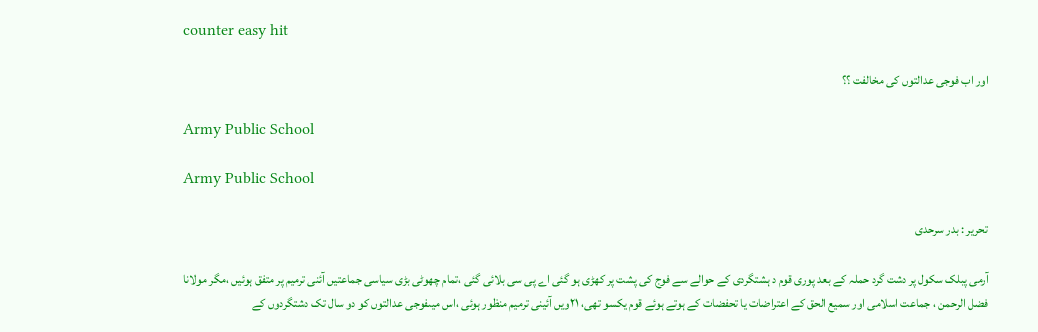counter easy hit

اور اب فوجی عدالتوں کی مخالفت ؟؟

Army Public School

Army Public School

تحریر : بدر سرحدی

آرمی پبلک سکول پر دشت گرد حملہ کے بعد پوری قوم د ہشتگردی کے حوالے سے فوج کی پشت پر کھڑی ہو گئی اے پی سی بلائی گئی ،تمام چھوٹی بڑی سیاسی جماعتیں آئنی ترمیم پر متفق ہوئیں ،مگر مولانا فضل الرحمن ، جماعت اسلامی اور سمیع الحق کے اعتراضات یا تحفضات کے ہوتے ہوئے قوم یکسو تھی، ٢١ویں آئینی ترمیم منظور ہوئی ،اس میںفوجی عدالتوں کو دو سال تک دشتگردوں کے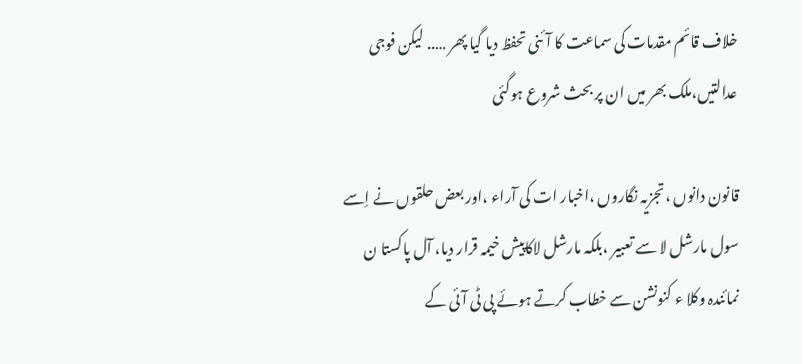خلاف قائم مقدمات کی سماعت کا آئنی تحفظ دیا گیا پھر ….. لیکن فوجی عدالتیں،ملک بھر میں ان پر بحث شروع ہوگئی

قانون دانوں ،تجزیہ نگاروں ،اخبار ات کی آراء ،اور بعض حلقوں نے اِسے سول مارشل لا سے تعبیر ،بلکہ مارشل لاکاپیش خیمہ قرار دیا، آل پاکستا ن نمائندہ وکلا ء کنونشن سے خطاب کرتے ہوئے پی ٹی آئی کے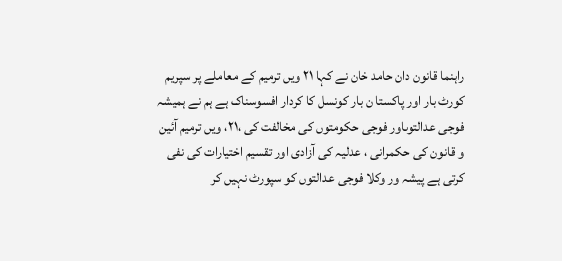راہنما قانون دان حامد خان نے کہا ٢١ ویں ترمیم کے معاملے پر سپریم کورٹ بار اور پاکستا ن بار کونسل کا کردار افسوسناک ہے ہم نے ہمیشہ فوجی عدالتوںاور فوجی حکومتوں کی مخالفت کی ،٢١، ویں ترمیم آئین و قانون کی حکمرانی ، عدلیہ کی آزادی اور تقسیم اختیارات کی نفی کرتی ہے پیشہ ور وکلا فوجی عدالتوں کو سپورٹ نہیں کر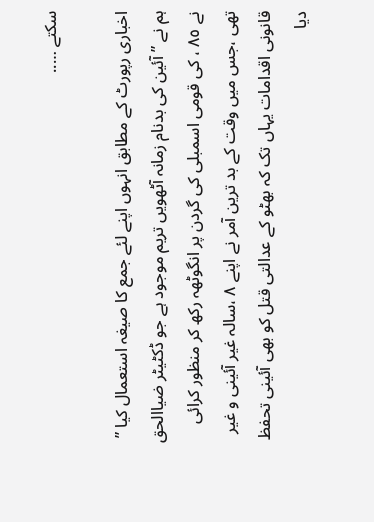سکتے …..

اخباری رپورٹ کے مطابق انہوں اپنے لئے جمع کا صیغہ استعمال کیا ” ہم نے ” آئین کی بدنام زمانہ آٹھویں تریم موجود ہے جو ڈکٹیٹر ضیاالحق نے ٨٥ ، کی قومی اسمبلی کی گردن پر انگوٹھہ رکھ کر منظور کرائی تھی ،جس میں وقت کے بد ترین آمر نے اپنے ٨ ،سالہ غیر آئینی و غیر قانونی اقدامات یہاں تک کہ بھٹو کے عدالتی قتل کو بھی آئینی تحفظ دیا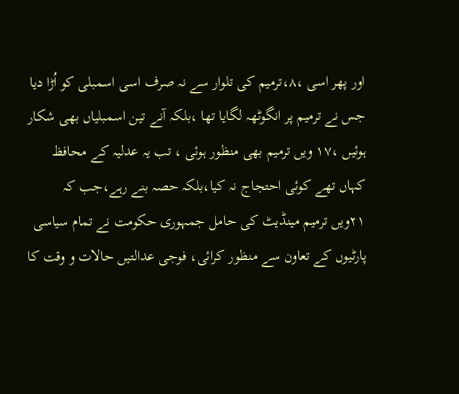اور پھر اسی ،٨،ترمیم کی تلوار سے نہ صرف اسی اسمبلی کو اُڑا دیا جس نے ترمیم پر انگوٹھہ لگایا تھا ،بلکہ آنے تین اسمبلیاں بھی شکار ہوئیں ،١٧ ویں ترمیم بھی منظور ہوئی ، تب یہ عدلیہ کے محافظ کہاں تھے کوئی احتجاج نہ کیا،بلکہ حصہ بنے رہے،جب کہ ٢١ویں ترمیم مینڈیٹ کی حامل جمہوری حکومت نے تمام سیاسی پارٹیوں کے تعاون سے منظور کرائی، فوجی عدالتیں حالات و وقت کا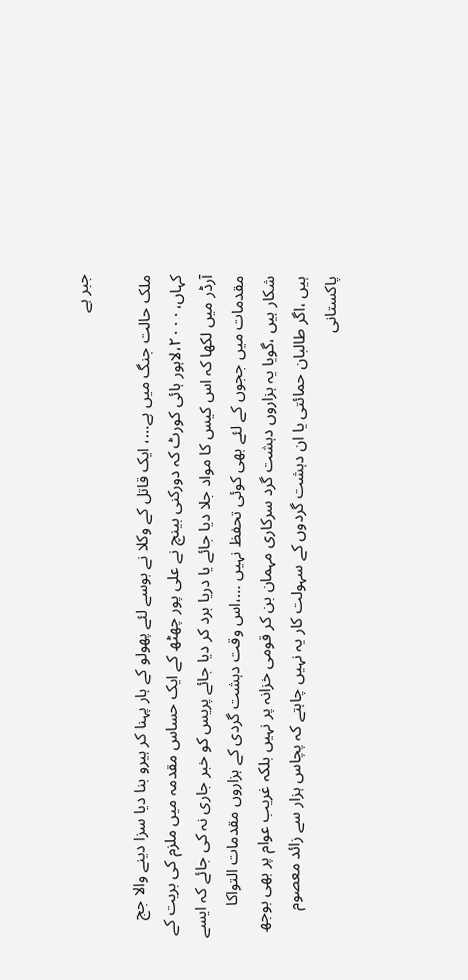جبر ہے

ملک حالت جنگ میں ہے…، ایک قاتل کے وکلا نے بوسے لئے پھولو کے ہار پہنا کر ہیرو بنا دیا سزا دینے والا جج کہاں،٢٠٠٠،لاہور ہائی کورٹ کہ دورکنی بینچ نے علی پور چھٹھ کے ایک حساس مقدمہ میں ملزم کی بریت کے آرڈر میں لکھا کہ اس کیس کا مواد جلا دیا جائے یا دریا برد کر دیا جائے پریس کو خبر جاری نہ کی جائے کہ ایسے مقدمات میں ججوں کے لئے بھی کوئی تحفظ نہیں …،اس وقت دہشت گردی کے ہزاروں مقدمات التواکا شکار ہیں ،گویا یہ ہزاروں دہشت گرد سرکاری مہمان بن کر قومی خزانہ پر نہیں بلکہ غریب عوام پر بھی بوجھ ہیں ،اگر طالبان حمائتی یا ان دہشت گردوں کے سہولت کار یہ نہیں چاہتے کہ پچاس ہزار سے زائد معصوم پاکستانی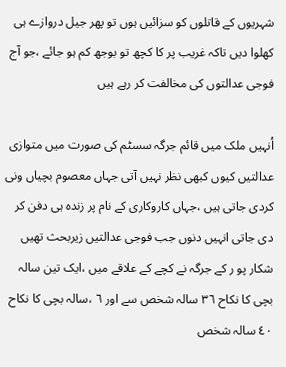شہریوں کے قاتلوں کو سزائیں ہوں تو پھر جیل دروازے ہی کھلوا دیں تاکہ غریب پر کا کچھ تو بوجھ کم ہو جائے ،جو آج فوجی عدالتوں کی مخالفت کر رہے ہیں

اُنہیں ملک میں قائم جرگہ سسٹم کی صورت میں متوازی عدالتیں کیوں کبھی نظر نہیں آتی جہاں معصوم بچیاں ونی کردی جاتی ہیں ،جہاں کاروکاری کے نام پر زندہ ہی دفن کر دی جاتی انہیں دنوں جب فوجی عدالتیں زیربحث تھیں شکار پو ر کے جرگہ نے کچے کے علاقے میں ،ایک تین سالہ بچی کا نکاح ٣٦ سالہ شخص سے اور ٦ ،سالہ بچی کا نکاح ٤٠ سالہ شخص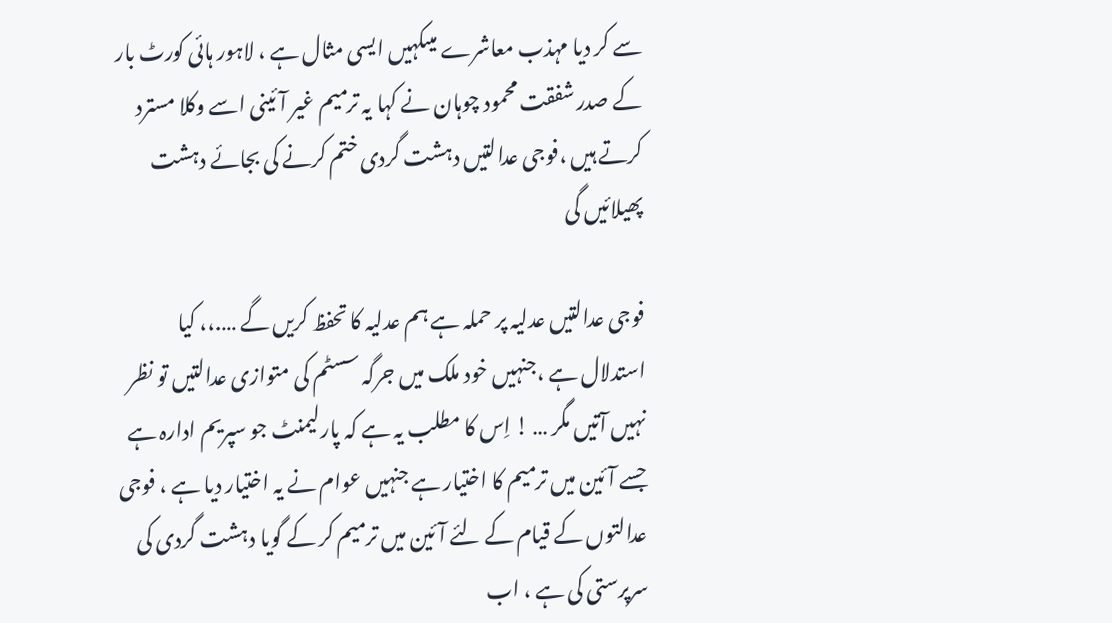سے کر دیا مہذب معاشرے میںکہیں ایسی مثال ہے ، لاہور ہائی کورٹ بار کے صدر شفقت محمود چوہان نے کہا یہ ترمیم غیر آئینی اسے وکلا مسترد کرتے ہیں ،فوجی عدالتیں دہشت گردی ختم کرنے کی بجائے دہشت پھیلائیں گی

فوجی عدالتیں عدلیہ پر حملہ ہے ہم عدلیہ کا تحفظ کریں گے ….،، کیا استدلال ہے ،جنہیں خود ملک میں جرگہ سسٹم کی متوازی عدالتیں تو نظر نہیں آتیں مگر … ! اِس کا مطلب یہ ہے کہ پارلیمنٹ جو سپریم ادارہ ہے جسے آئین میں ترمیم کا اختیار ہے جنہیں عوام نے یہ اختیار دیا ہے ، فوجی عدالتوں کے قیام کے لئے آئین میں ترمیم کر کے گویا دہشت گردی کی سرپرستی کی ہے ، اب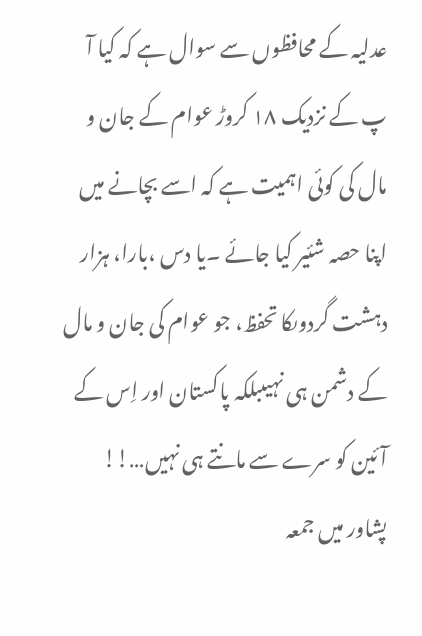عدلیہ کے محافظوں سے سوال ہے کہ کیا آ پ کے نزدیک ١٨ کروڑ عوام کے جان و مال کی کوئی اہمیت ہے کہ اسے بچانے میں اپنا حصہ شئیر کیا جائے ۔یا دس ،بارا، ہزار دہشت گردوںکا تحفظ، جو عوام کی جان و مال کے دشمن ہی نہیںبلکہ پاکستان اور اِس کے آئین کو سرے سے مانتے ہی نہیں…!!
پشاور میں جمعہ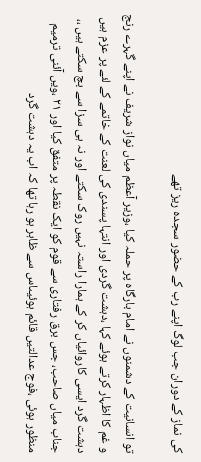کی نماز کے دوران جب لوگ اپنے رب کے حضور سجدہ ریز تھے

تو انسانیت کے دشمنوں نے امام بارگاہ پر حملہ کیا ،وزیر آعظم میاں نواز شریف نے اپنے گہرے رنج و غم کا اظہار کرتے ہوئے کہا ،دہشت گردی اور انتہا پسندی کی لعنت کے خاتمے کے لئے پر عزم ہیں دہشت گرد ایسی کاروائیاں کر کے ہمارا راستہ نہیں روک سکتے اور نہ ہی سزا سے بچ سکتے ہیں ،، جناب میاں صاحب، جس برق رفتاری سے قوم کو ایک نقطہ پر متفق کیا اور ٢١ ،ویں آئنی ترمیم منظور ہوئی ،فوج عدالتیں قائم ہوئیںاس سے ظاہر ہو رہا تھا کہ اب یہ دہشت گرد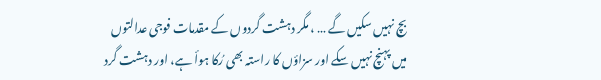بچ نہیں سکیں گے … ، مگر دہشت گردوں کے مقدمات فوجی عدالتوں میں پہنچ نہیں سکے اور سزاؤں کا راستہ بھی رُکا ہوأ ہے، اور دہشت گرد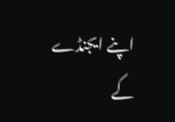اپنے ایجنڈے کے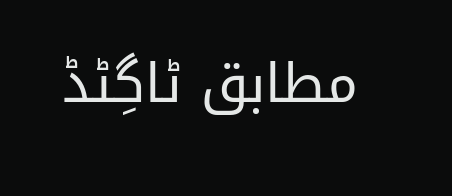مطابق ٹاگِٹڈ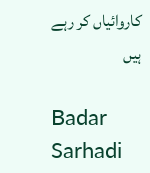کاروائیاں کر رہے ہیں

Badar Sarhadi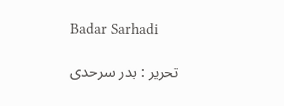Badar Sarhadi

تحریر : بدر سرحدی